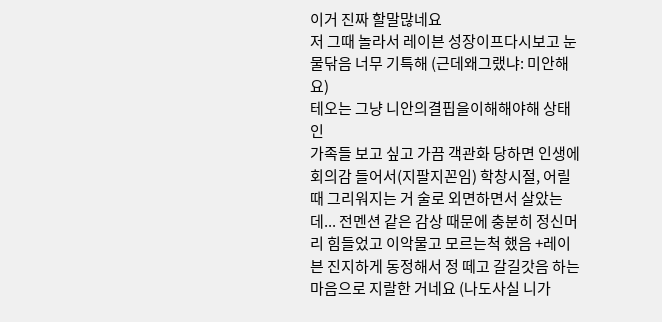이거 진짜 할말많네요
저 그때 놀라서 레이븐 성장이프다시보고 눈물닦음 너무 기특해 (근데왜그랬냐: 미안해요)
테오는 그냥 니안의결핍을이해해야해 상태인
가족들 보고 싶고 가끔 객관화 당하면 인생에 회의감 들어서(지팔지꼰임) 학창시절, 어릴때 그리워지는 거 술로 외면하면서 살았는데... 전멘션 같은 감상 때문에 충분히 정신머리 힘들었고 이악물고 모르는척 했음 +레이븐 진지하게 동정해서 정 떼고 갈길갓음 하는 마음으로 지랄한 거네요 (나도사실 니가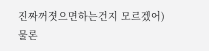진짜꺼졋으면하는건지 모르겠어)
물론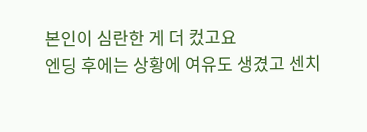본인이 심란한 게 더 컸고요
엔딩 후에는 상황에 여유도 생겼고 센치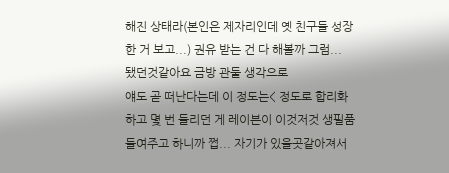해진 상태라(본인은 제자리인데 옛 친구들 성장한 거 보고...) 권유 받는 건 다 해볼까 그럼... 됐던것같아요 금방 관둘 생각으로
얘도 곧 떠난다는데 이 정도는< 정도로 합리화하고 몇 번 들리던 게 레이븐이 이것저것 생필품 들여주고 하니까 쩝... 자기가 있을곳같아져서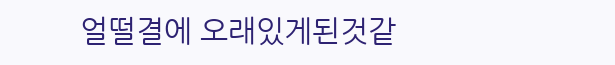얼떨결에 오래있게된것같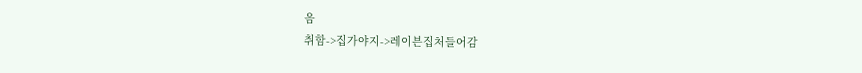음
취함->집가야지->레이븐집처들어감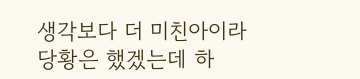생각보다 더 미친아이라 당황은 했겠는데 하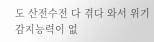도 산전수전 다 겪다 와서 위기감지능력이 없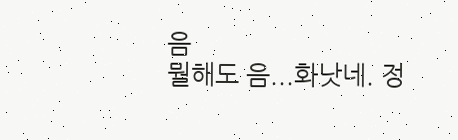음
뭘해도 음...화낫네. 정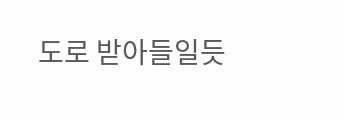도로 받아들일듯